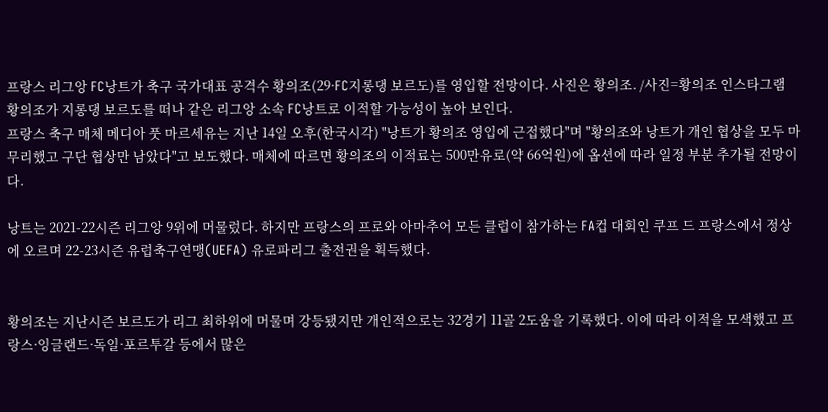프랑스 리그앙 FC낭트가 축구 국가대표 공격수 황의조(29·FC지롱댕 보르도)를 영입할 전망이다. 사진은 황의조. /사진=황의조 인스타그램
황의조가 지롱댕 보르도를 떠나 같은 리그앙 소속 FC낭트로 이적할 가능성이 높아 보인다.
프랑스 축구 매체 메디아 풋 마르세유는 지난 14일 오후(한국시각) "낭트가 황의조 영입에 근접했다"며 "황의조와 낭트가 개인 협상을 모두 마무리했고 구단 협상만 남았다"고 보도했다. 매체에 따르면 황의조의 이적료는 500만유로(약 66억원)에 옵션에 따라 일정 부분 추가될 전망이다.

낭트는 2021-22시즌 리그앙 9위에 머물렀다. 하지만 프랑스의 프로와 아마추어 모든 클럽이 참가하는 FA컵 대회인 쿠프 드 프랑스에서 정상에 오르며 22-23시즌 유럽축구연맹(UEFA) 유로파리그 출전권을 획득했다.


황의조는 지난시즌 보르도가 리그 최하위에 머물며 강등됐지만 개인적으로는 32경기 11골 2도움을 기록했다. 이에 따라 이적을 모색했고 프랑스·잉글랜드·독일·포르투갈 등에서 많은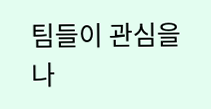팀들이 관심을 나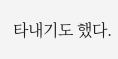타내기도 했다.